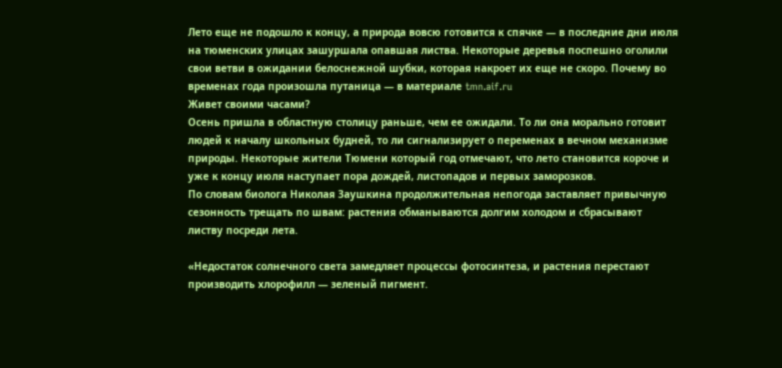Лето еще не подошло к концу, а природа вовсю готовится к спячке — в последние дни июля на тюменских улицах зашуршала опавшая листва. Некоторые деревья поспешно оголили свои ветви в ожидании белоснежной шубки, которая накроет их еще не скоро. Почему во временах года произошла путаница — в материале tmn.aif.ru
Живет своими часами?
Осень пришла в областную столицу раньше, чем ее ожидали. То ли она морально готовит людей к началу школьных будней, то ли сигнализирует о переменах в вечном механизме природы. Некоторые жители Тюмени который год отмечают, что лето становится короче и уже к концу июля наступает пора дождей, листопадов и первых заморозков.
По словам биолога Николая Заушкина продолжительная непогода заставляет привычную сезонность трещать по швам: растения обманываются долгим холодом и сбрасывают листву посреди лета.

«Недостаток солнечного света замедляет процессы фотосинтеза, и растения перестают производить хлорофилл — зеленый пигмент.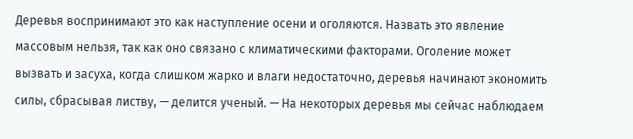Деревья воспринимают это как наступление осени и оголяются. Назвать это явление массовым нельзя, так как оно связано с климатическими факторами. Оголение может вызвать и засуха, когда слишком жарко и влаги недостаточно, деревья начинают экономить силы, сбрасывая листву, — делится ученый. — На некоторых деревья мы сейчас наблюдаем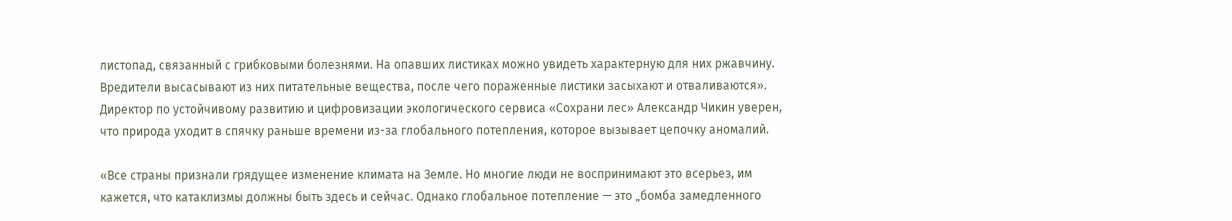листопад, связанный с грибковыми болезнями. На опавших листиках можно увидеть характерную для них ржавчину. Вредители высасывают из них питательные вещества, после чего пораженные листики засыхают и отваливаются».
Директор по устойчивому развитию и цифровизации экологического сервиса «Сохрани лес» Александр Чикин уверен, что природа уходит в спячку раньше времени из-за глобального потепления, которое вызывает цепочку аномалий.

«Все страны признали грядущее изменение климата на Земле. Но многие люди не воспринимают это всерьез, им кажется, что катаклизмы должны быть здесь и сейчас. Однако глобальное потепление — это „бомба замедленного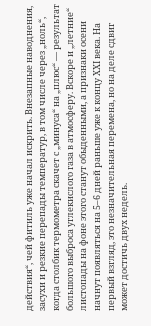действия“, чей фитиль уже начал искрить. Внезапные наводнения, засухи и резкие перепады температур, в том числе через „ноль“, когда столбик термометра скачет с „минуса“ на „плюс“ — результат большого выброса углекислого газа в атмосферу. Вскоре и „летние“ листопады на фоне этого станут обыденными, а признаки осени начнут появляться на 5–6 дней раньше уже к концу XXI века. На первый взгляд, это незначительная перемена, но на деле сдвиг может достичь двух недель.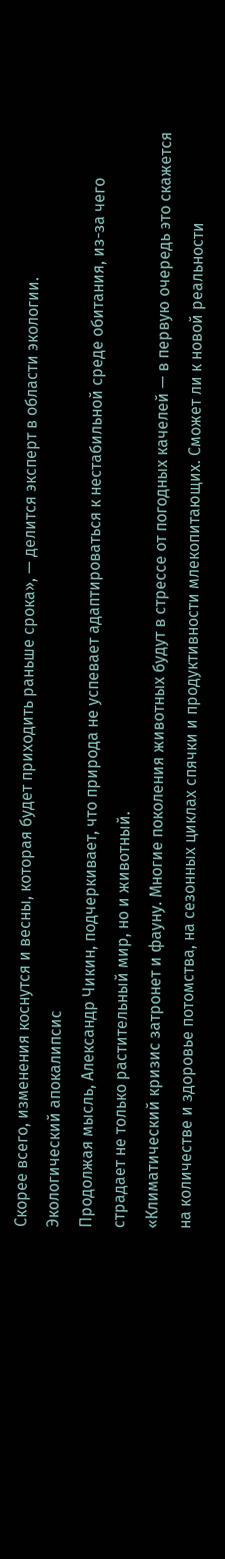Скорее всего, изменения коснутся и весны, которая будет приходить раньше срока», — делится эксперт в области экологии.
Экологический апокалипсис
Продолжая мысль, Александр Чикин, подчеркивает, что природа не успевает адаптироваться к нестабильной среде обитания, из-за чего страдает не только растительный мир, но и животный.
«Климатический кризис затронет и фауну. Многие поколения животных будут в стрессе от погодных качелей — в первую очередь это скажется на количестве и здоровье потомства, на сезонных циклах спячки и продуктивности млекопитающих. Сможет ли к новой реальности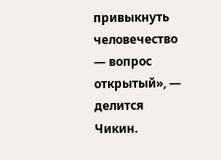привыкнуть человечество — вопрос открытый», — делится Чикин.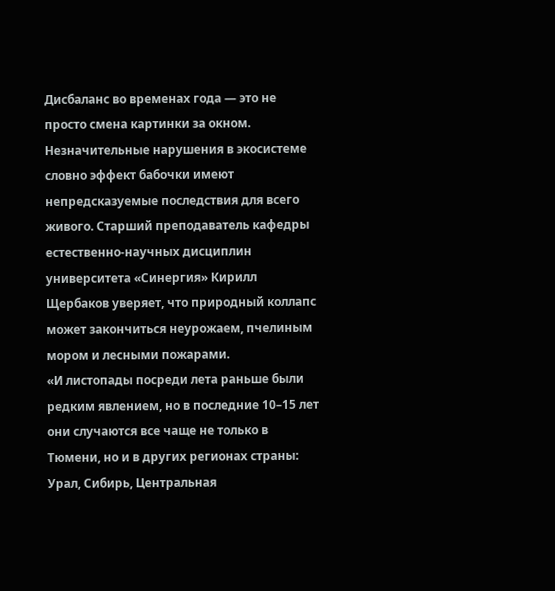Дисбаланс во временах года — это не просто смена картинки за окном. Незначительные нарушения в экосистеме словно эффект бабочки имеют непредсказуемые последствия для всего живого. Старший преподаватель кафедры естественно-научных дисциплин университета «Синергия» Кирилл Щербаков уверяет, что природный коллапс может закончиться неурожаем, пчелиным мором и лесными пожарами.
«И листопады посреди лета раньше были редким явлением, но в последние 10–15 лет они случаются все чаще не только в Тюмени, но и в других регионах страны: Урал, Сибирь, Центральная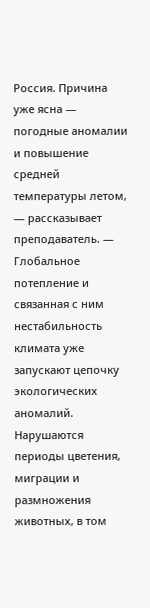Россия. Причина уже ясна — погодные аномалии и повышение средней температуры летом, — рассказывает преподаватель. — Глобальное потепление и связанная с ним нестабильность климата уже запускают цепочку экологических аномалий. Нарушаются периоды цветения, миграции и размножения животных, в том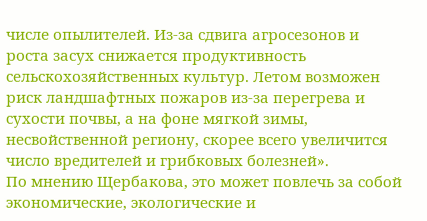числе опылителей. Из-за сдвига агросезонов и роста засух снижается продуктивность сельскохозяйственных культур. Летом возможен риск ландшафтных пожаров из-за перегрева и сухости почвы, а на фоне мягкой зимы, несвойственной региону, скорее всего увеличится число вредителей и грибковых болезней».
По мнению Щербакова, это может повлечь за собой экономические, экологические и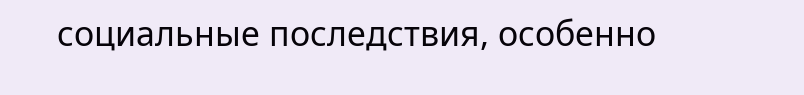социальные последствия, особенно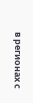в регионах с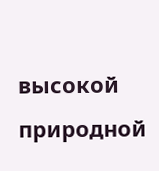высокой природной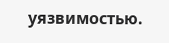уязвимостью.